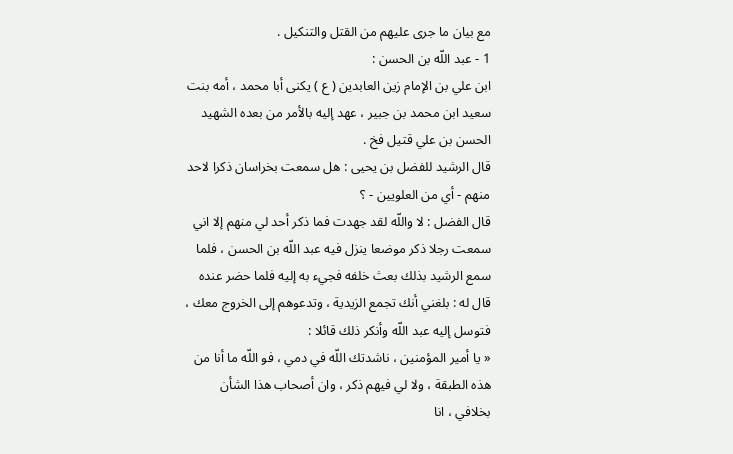مع بيان ما جرى عليهم من القتل والتنكيل .
1 - عبد اللّه بن الحسن :
ابن علي بن الإمام زين العابدين ( ع ) يكنى أبا محمد ، أمه بنت سعيد ابن محمد بن جبير ، عهد إليه بالأمر من بعده الشهيد الحسن بن علي قتيل فخ .
قال الرشيد للفضل بن يحيى : هل سمعت بخراسان ذكرا لاحد منهم - أي من العلويين - ؟
قال الفضل : لا واللّه لقد جهدت فما ذكر أحد لي منهم إلا اني سمعت رجلا ذكر موضعا ينزل فيه عبد اللّه بن الحسن ، فلما سمع الرشيد بذلك بعث خلفه فجيء به إليه فلما حضر عنده قال له : بلغني أنك تجمع الزيدية ، وتدعوهم إلى الخروج معك ، فتوسل إليه عبد اللّه وأنكر ذلك قائلا :
« يا أمير المؤمنين ، ناشدتك اللّه في دمي ، فو اللّه ما أنا من هذه الطبقة ، ولا لي فيهم ذكر ، وان أصحاب هذا الشأن بخلافي ، انا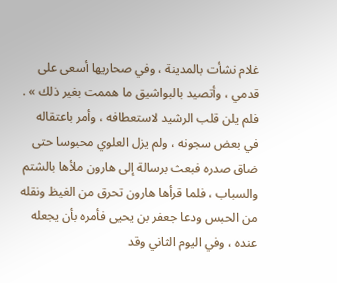غلام نشأت بالمدينة ، وفي صحاريها أسعى على قدمي ، وأتصيد بالبواشيق ما هممت بغير ذلك » .
فلم يلن قلب الرشيد لاستعطافه ، وأمر باعتقاله في بعض سجونه ، ولم يزل العلوي محبوسا حتى ضاق صدره فبعث برسالة إلى هارون ملأها بالشتم والسباب ، فلما قرأها هارون تحرق من الغيظ ونقله من الحبس ودعا جعفر بن يحيى فأمره بأن يجعله عنده ، وفي اليوم الثاني وقد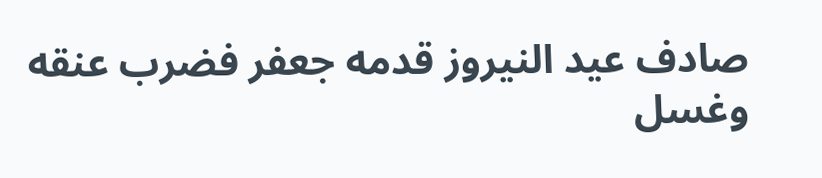صادف عيد النيروز قدمه جعفر فضرب عنقه وغسل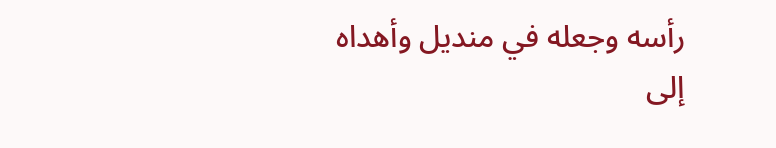رأسه وجعله في منديل وأهداه إلى